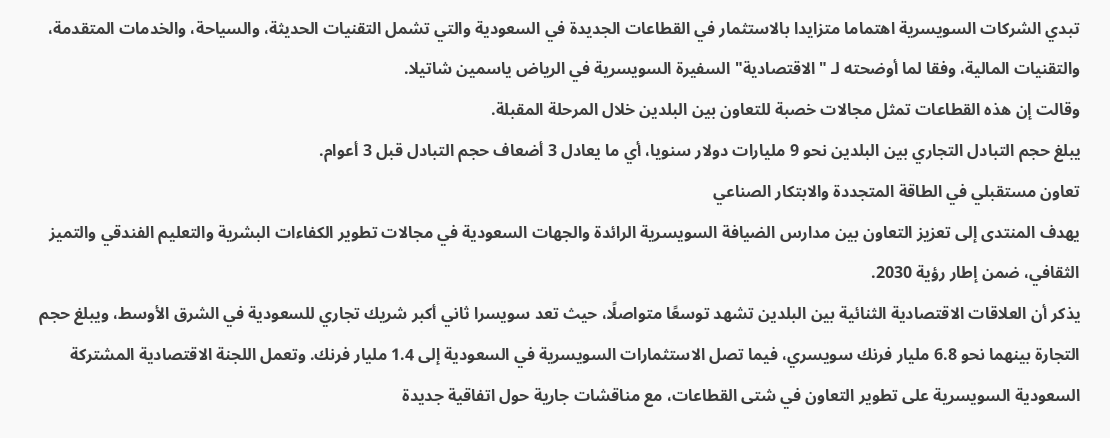تبدي الشركات السويسرية اهتماما متزايدا بالاستثمار في القطاعات الجديدة في السعودية والتي تشمل التقنيات الحديثة، والسياحة، والخدمات المتقدمة، والتقنيات المالية، وفقا لما أوضحته لـ "الاقتصادية" السفيرة السويسرية في الرياض ياسمين شاتيلا.
وقالت إن هذه القطاعات تمثل مجالات خصبة للتعاون بين البلدين خلال المرحلة المقبلة.
يبلغ حجم التبادل التجاري بين البلدين نحو 9 مليارات دولار سنويا، أي ما يعادل 3 أضعاف حجم التبادل قبل 3 أعوام.
تعاون مستقبلي في الطاقة المتجددة والابتكار الصناعي
يهدف المنتدى إلى تعزيز التعاون بين مدارس الضيافة السويسرية الرائدة والجهات السعودية في مجالات تطوير الكفاءات البشرية والتعليم الفندقي والتميز الثقافي، ضمن إطار رؤية 2030.
يذكر أن العلاقات الاقتصادية الثنائية بين البلدين تشهد توسعًا متواصلًا، حيث تعد سويسرا ثاني أكبر شريك تجاري للسعودية في الشرق الأوسط، ويبلغ حجم التجارة بينهما نحو 6.8 مليار فرنك سويسري، فيما تصل الاستثمارات السويسرية في السعودية إلى 1.4 مليار فرنك. وتعمل اللجنة الاقتصادية المشتركة السعودية السويسرية على تطوير التعاون في شتى القطاعات، مع مناقشات جارية حول اتفاقية جديدة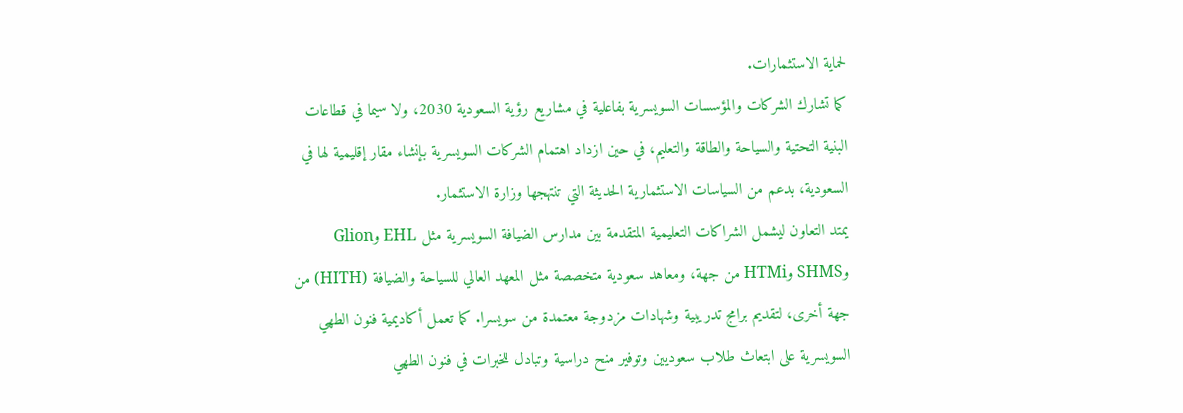لحماية الاستثمارات.
كما تشارك الشركات والمؤسسات السويسرية بفاعلية في مشاريع رؤية السعودية 2030، ولا سيما في قطاعات البنية التحتية والسياحة والطاقة والتعليم، في حين ازداد اهتمام الشركات السويسرية بإنشاء مقار إقليمية لها في السعودية، بدعم من السياسات الاستثمارية الحديثة التي تنتهجها وزارة الاستثمار.
يمتد التعاون ليشمل الشراكات التعليمية المتقدمة بين مدارس الضيافة السويسرية مثل EHL وGlion وSHMS وHTMi من جهة، ومعاهد سعودية متخصصة مثل المعهد العالي للسياحة والضيافة (HITH) من جهة أخرى، لتقديم برامج تدريبية وشهادات مزدوجة معتمدة من سويسرا. كما تعمل أكاديمية فنون الطهي السويسرية على ابتعاث طلاب سعوديين وتوفير منح دراسية وتبادل للخبرات في فنون الطهي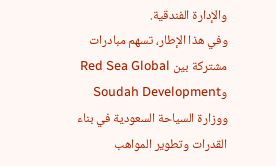والإدارة الفندقية.
وفي هذا الإطار، تسهم مبادرات مشتركة بين Red Sea Global وSoudah Development ووزارة السياحة السعودية في بناء القدرات وتطوير المواهب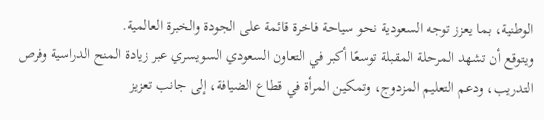الوطنية، بما يعزز توجه السعودية نحو سياحة فاخرة قائمة على الجودة والخبرة العالمية.
ويتوقع أن تشهد المرحلة المقبلة توسعًا أكبر في التعاون السعودي السويسري عبر زيادة المنح الدراسية وفرص التدريب، ودعم التعليم المزدوج، وتمكين المرأة في قطاع الضيافة، إلى جانب تعزيز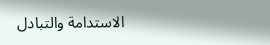الاستدامة والتبادل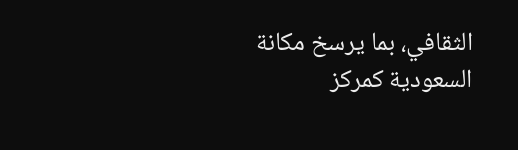الثقافي، بما يرسخ مكانة السعودية كمركز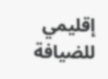إقليمي للضيافة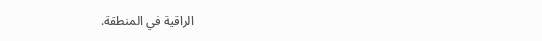الراقية في المنطقة.